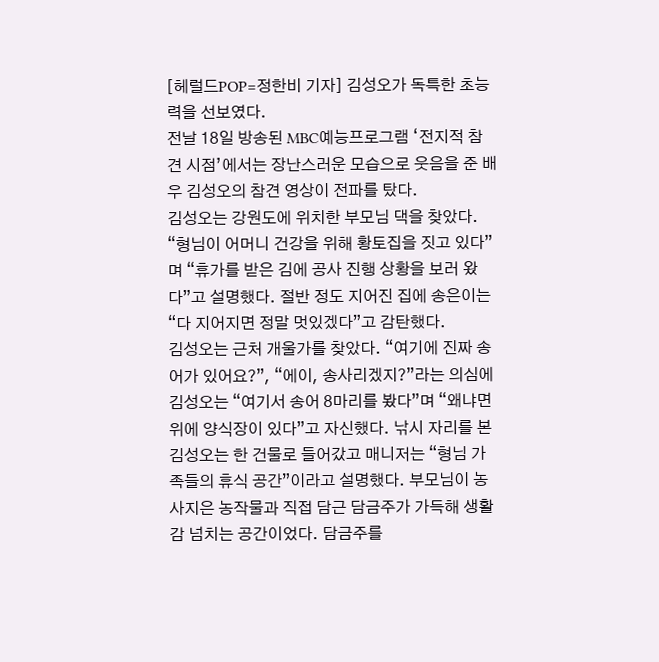[헤럴드POP=정한비 기자] 김성오가 독특한 초능력을 선보였다.
전날 18일 방송된 MBC예능프로그램 ‘전지적 참견 시점’에서는 장난스러운 모습으로 웃음을 준 배우 김성오의 참견 영상이 전파를 탔다.
김성오는 강원도에 위치한 부모님 댁을 찾았다. “형님이 어머니 건강을 위해 황토집을 짓고 있다”며 “휴가를 받은 김에 공사 진행 상황을 보러 왔다”고 설명했다. 절반 정도 지어진 집에 송은이는 “다 지어지면 정말 멋있겠다”고 감탄했다.
김성오는 근처 개울가를 찾았다. “여기에 진짜 송어가 있어요?”, “에이, 송사리겠지?”라는 의심에 김성오는 “여기서 송어 8마리를 봤다”며 “왜냐면 위에 양식장이 있다”고 자신했다. 낚시 자리를 본 김성오는 한 건물로 들어갔고 매니저는 “형님 가족들의 휴식 공간”이라고 설명했다. 부모님이 농사지은 농작물과 직접 담근 담금주가 가득해 생활감 넘치는 공간이었다. 담금주를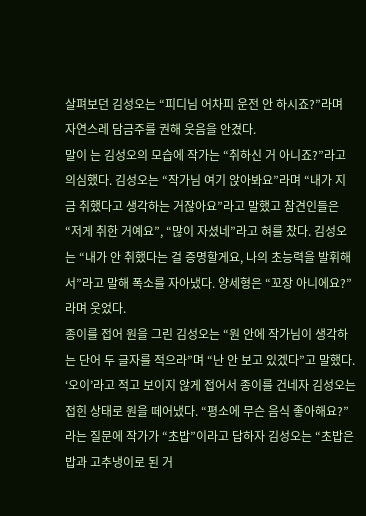살펴보던 김성오는 “피디님 어차피 운전 안 하시죠?”라며 자연스레 담금주를 권해 웃음을 안겼다.
말이 는 김성오의 모습에 작가는 “취하신 거 아니죠?”라고 의심했다. 김성오는 “작가님 여기 앉아봐요”라며 “내가 지금 취했다고 생각하는 거잖아요”라고 말했고 참견인들은 “저게 취한 거예요”, “많이 자셨네”라고 혀를 찼다. 김성오는 “내가 안 취했다는 걸 증명할게요, 나의 초능력을 발휘해서”라고 말해 폭소를 자아냈다. 양세형은 “꼬장 아니에요?”라며 웃었다.
종이를 접어 원을 그린 김성오는 “원 안에 작가님이 생각하는 단어 두 글자를 적으라”며 “난 안 보고 있겠다”고 말했다. ‘오이’라고 적고 보이지 않게 접어서 종이를 건네자 김성오는 접힌 상태로 원을 떼어냈다. “평소에 무슨 음식 좋아해요?”라는 질문에 작가가 “초밥”이라고 답하자 김성오는 “초밥은 밥과 고추냉이로 된 거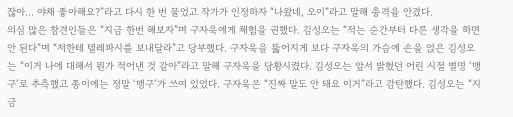잖아… 야채 좋아해요?”라고 다시 한 번 물었고 작가가 인정하자 “나왔네, 오이”라고 말해 충격을 안겼다.
의심 많은 참견인들은 “지금 한번 해보자”며 구자욱에게 체험을 권했다. 김성오는 “적는 순간부터 다른 생각을 하면 안 된다”며 “저한테 텔레파시를 보내달라”고 당부했다. 구자욱을 뚫어지게 보다 구자욱의 가슴에 손을 얹은 김성오는 “이거 나에 대해서 뭔가 적어낸 것 같아”라고 말해 구자욱을 당황시켰다. 김성오는 앞서 밝혔던 어린 시절 별명 ‘맹구’로 추측했고 종이에는 정말 ‘맹구’가 쓰여 있었다. 구자욱은 “진짜 말도 안 돼요 이거”라고 감탄했다. 김성오는 “지금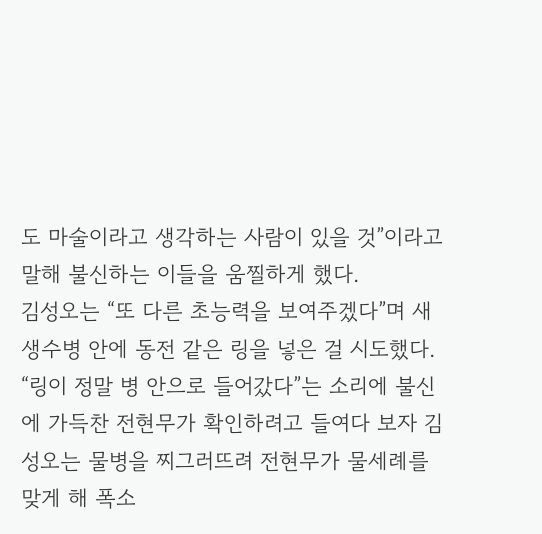도 마술이라고 생각하는 사람이 있을 것”이라고 말해 불신하는 이들을 움찔하게 했다.
김성오는 “또 다른 초능력을 보여주겠다”며 새 생수병 안에 동전 같은 링을 넣은 걸 시도했다. “링이 정말 병 안으로 들어갔다”는 소리에 불신에 가득찬 전현무가 확인하려고 들여다 보자 김성오는 물병을 찌그러뜨려 전현무가 물세례를 맞게 해 폭소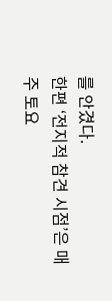를 안겼다.
한편 ‘전지적 참견 시점’은 매주 토요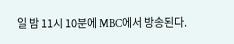일 밤 11시 10분에 MBC에서 방송된다.